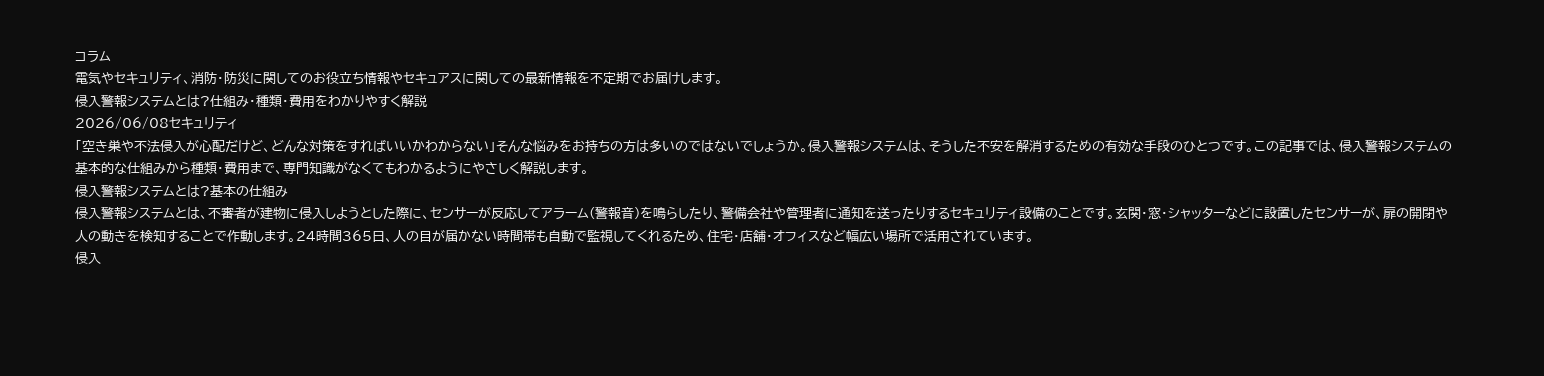コラム
電気やセキュリティ、消防・防災に関してのお役立ち情報やセキュアスに関しての最新情報を不定期でお届けします。
侵入警報システムとは?仕組み・種類・費用をわかりやすく解説
2026/06/08セキュリティ
「空き巣や不法侵入が心配だけど、どんな対策をすればいいかわからない」そんな悩みをお持ちの方は多いのではないでしょうか。侵入警報システムは、そうした不安を解消するための有効な手段のひとつです。この記事では、侵入警報システムの基本的な仕組みから種類・費用まで、専門知識がなくてもわかるようにやさしく解説します。
侵入警報システムとは?基本の仕組み
侵入警報システムとは、不審者が建物に侵入しようとした際に、センサーが反応してアラーム(警報音)を鳴らしたり、警備会社や管理者に通知を送ったりするセキュリティ設備のことです。玄関・窓・シャッターなどに設置したセンサーが、扉の開閉や人の動きを検知することで作動します。24時間365日、人の目が届かない時間帯も自動で監視してくれるため、住宅・店舗・オフィスなど幅広い場所で活用されています。
侵入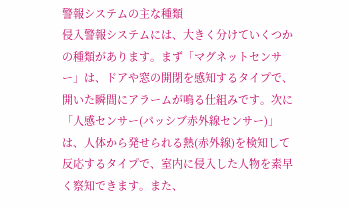警報システムの主な種類
侵入警報システムには、大きく分けていくつかの種類があります。まず「マグネットセンサー」は、ドアや窓の開閉を感知するタイプで、開いた瞬間にアラームが鳴る仕組みです。次に「人感センサー(パッシブ赤外線センサー)」は、人体から発せられる熱(赤外線)を検知して反応するタイプで、室内に侵入した人物を素早く察知できます。また、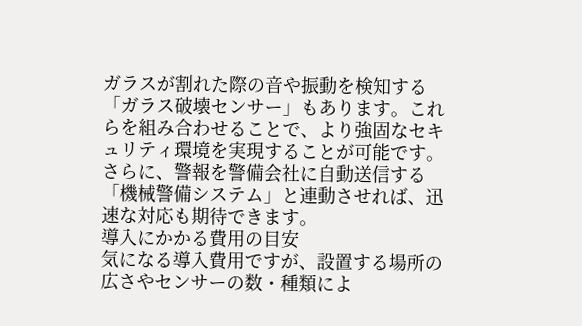ガラスが割れた際の音や振動を検知する「ガラス破壊センサー」もあります。これらを組み合わせることで、より強固なセキュリティ環境を実現することが可能です。さらに、警報を警備会社に自動送信する「機械警備システム」と連動させれば、迅速な対応も期待できます。
導入にかかる費用の目安
気になる導入費用ですが、設置する場所の広さやセンサーの数・種類によ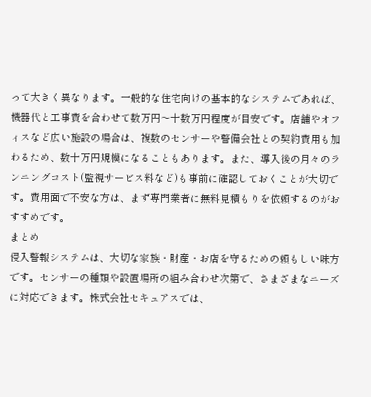って大きく異なります。一般的な住宅向けの基本的なシステムであれば、機器代と工事費を合わせて数万円〜十数万円程度が目安です。店舗やオフィスなど広い施設の場合は、複数のセンサーや警備会社との契約費用も加わるため、数十万円規模になることもあります。また、導入後の月々のランニングコスト(監視サービス料など)も事前に確認しておくことが大切です。費用面で不安な方は、まず専門業者に無料見積もりを依頼するのがおすすめです。
まとめ
侵入警報システムは、大切な家族・財産・お店を守るための頼もしい味方です。センサーの種類や設置場所の組み合わせ次第で、さまざまなニーズに対応できます。株式会社セキュアスでは、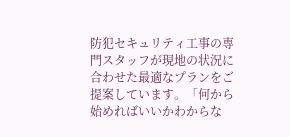防犯セキュリティ工事の専門スタッフが現地の状況に合わせた最適なプランをご提案しています。「何から始めればいいかわからな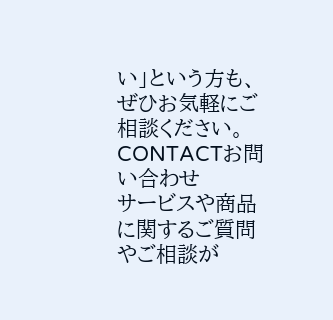い」という方も、ぜひお気軽にご相談ください。
CONTACTお問い合わせ
サービスや商品に関するご質問やご相談が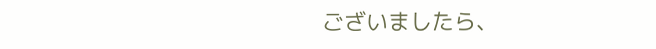ございましたら、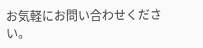お気軽にお問い合わせください。